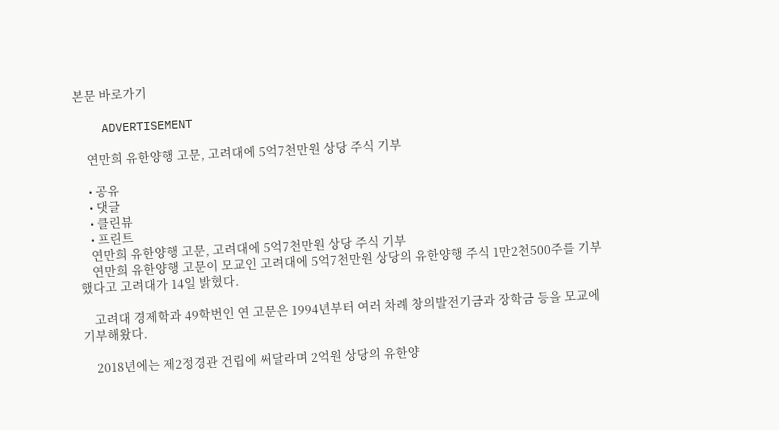본문 바로가기

    ADVERTISEMENT

    연만희 유한양행 고문, 고려대에 5억7천만원 상당 주식 기부

    • 공유
    • 댓글
    • 클린뷰
    • 프린트
    연만희 유한양행 고문, 고려대에 5억7천만원 상당 주식 기부
    연만희 유한양행 고문이 모교인 고려대에 5억7천만원 상당의 유한양행 주식 1만2천500주를 기부했다고 고려대가 14일 밝혔다.

    고려대 경제학과 49학번인 연 고문은 1994년부터 여러 차례 창의발전기금과 장학금 등을 모교에 기부해왔다.

    2018년에는 제2정경관 건립에 써달라며 2억원 상당의 유한양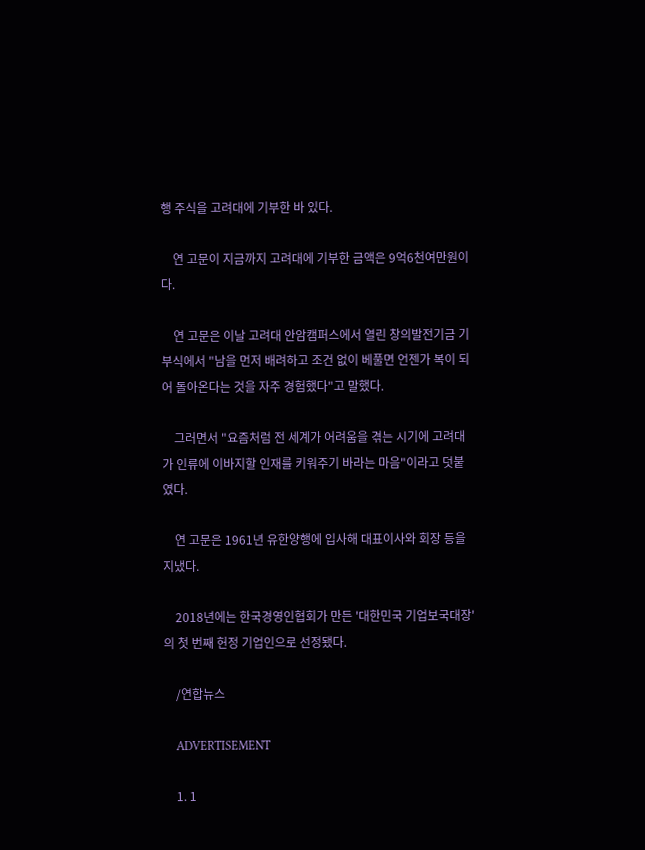행 주식을 고려대에 기부한 바 있다.

    연 고문이 지금까지 고려대에 기부한 금액은 9억6천여만원이다.

    연 고문은 이날 고려대 안암캠퍼스에서 열린 창의발전기금 기부식에서 "남을 먼저 배려하고 조건 없이 베풀면 언젠가 복이 되어 돌아온다는 것을 자주 경험했다"고 말했다.

    그러면서 "요즘처럼 전 세계가 어려움을 겪는 시기에 고려대가 인류에 이바지할 인재를 키워주기 바라는 마음"이라고 덧붙였다.

    연 고문은 1961년 유한양행에 입사해 대표이사와 회장 등을 지냈다.

    2018년에는 한국경영인협회가 만든 '대한민국 기업보국대장'의 첫 번째 헌정 기업인으로 선정됐다.

    /연합뉴스

    ADVERTISEMENT

    1. 1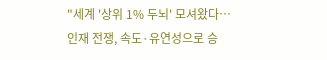"세계 '상위 1% 두뇌' 모셔왔다…인재 전쟁, 속도·유연성으로 승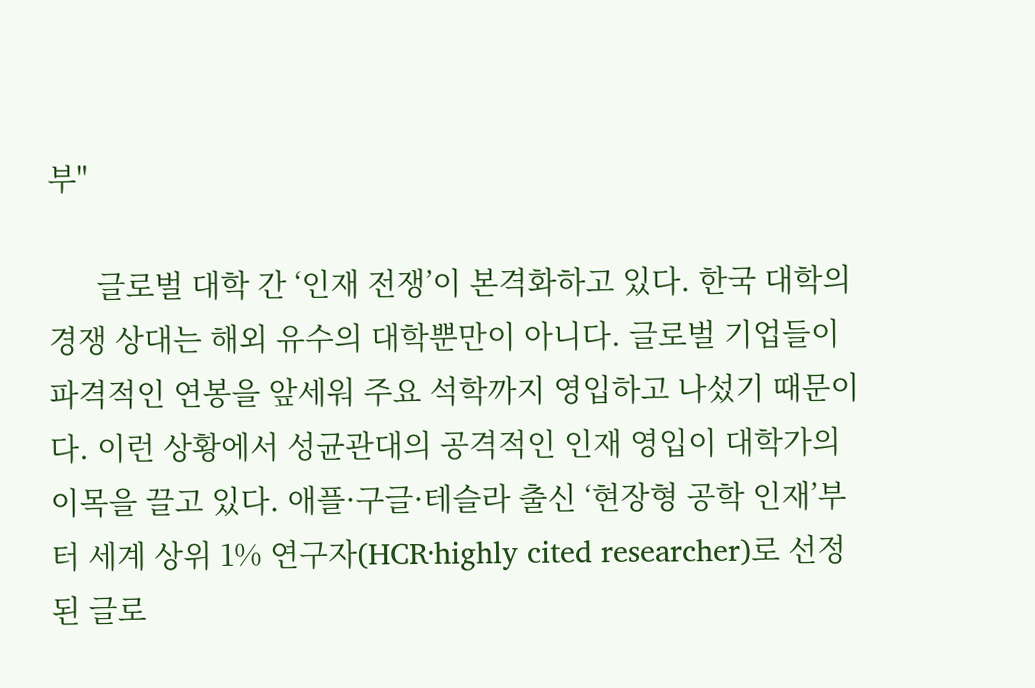부"

      글로벌 대학 간 ‘인재 전쟁’이 본격화하고 있다. 한국 대학의 경쟁 상대는 해외 유수의 대학뿐만이 아니다. 글로벌 기업들이 파격적인 연봉을 앞세워 주요 석학까지 영입하고 나섰기 때문이다. 이런 상황에서 성균관대의 공격적인 인재 영입이 대학가의 이목을 끌고 있다. 애플·구글·테슬라 출신 ‘현장형 공학 인재’부터 세계 상위 1% 연구자(HCR·highly cited researcher)로 선정된 글로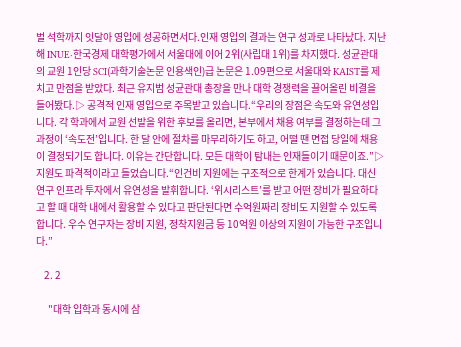벌 석학까지 잇달아 영입에 성공하면서다.인재 영입의 결과는 연구 성과로 나타났다. 지난해 INUE·한국경제 대학평가에서 서울대에 이어 2위(사립대 1위)를 차지했다. 성균관대의 교원 1인당 SCI(과학기술논문 인용색인)급 논문은 1.09편으로 서울대와 KAIST를 제치고 만점을 받았다. 최근 유지범 성균관대 총장을 만나 대학 경쟁력을 끌어올린 비결을 들어봤다.▷ 공격적 인재 영입으로 주목받고 있습니다.“우리의 장점은 속도와 유연성입니다. 각 학과에서 교원 선발을 위한 후보를 올리면, 본부에서 채용 여부를 결정하는데 그 과정이 ‘속도전’입니다. 한 달 안에 절차를 마무리하기도 하고, 어떨 땐 면접 당일에 채용이 결정되기도 합니다. 이유는 간단합니다. 모든 대학이 탐내는 인재들이기 때문이죠.”▷지원도 파격적이라고 들었습니다.“인건비 지원에는 구조적으로 한계가 있습니다. 대신 연구 인프라 투자에서 유연성을 발휘합니다. ‘위시리스트’를 받고 어떤 장비가 필요하다고 할 때 대학 내에서 활용할 수 있다고 판단된다면 수억원짜리 장비도 지원할 수 있도록 합니다. 우수 연구자는 장비 지원, 정착지원금 등 10억원 이상의 지원이 가능한 구조입니다.”

    2. 2

      "대학 입학과 동시에 삼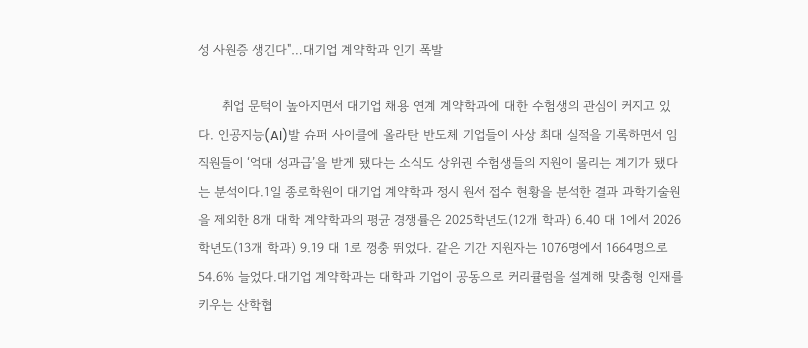성 사원증 생긴다"…대기업 계약학과 인기 폭발

      취업 문턱이 높아지면서 대기업 채용 연계 계약학과에 대한 수험생의 관심이 커지고 있다. 인공지능(AI)발 슈퍼 사이클에 올라탄 반도체 기업들이 사상 최대 실적을 기록하면서 임직원들이 ‘억대 성과급’을 받게 됐다는 소식도 상위권 수험생들의 지원이 몰리는 계기가 됐다는 분석이다.1일 종로학원이 대기업 계약학과 정시 원서 접수 현황을 분석한 결과 과학기술원을 제외한 8개 대학 계약학과의 평균 경쟁률은 2025학년도(12개 학과) 6.40 대 1에서 2026학년도(13개 학과) 9.19 대 1로 껑충 뛰었다. 같은 기간 지원자는 1076명에서 1664명으로 54.6% 늘었다.대기업 계약학과는 대학과 기업이 공동으로 커리큘럼을 설계해 맞춤형 인재를 키우는 산학협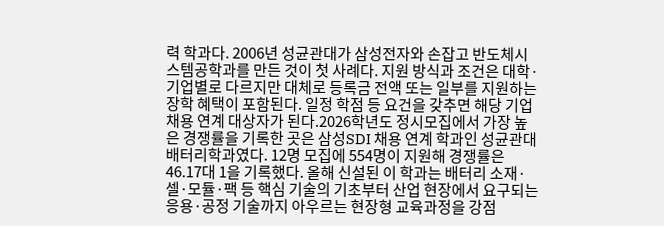력 학과다. 2006년 성균관대가 삼성전자와 손잡고 반도체시스템공학과를 만든 것이 첫 사례다. 지원 방식과 조건은 대학·기업별로 다르지만 대체로 등록금 전액 또는 일부를 지원하는 장학 혜택이 포함된다. 일정 학점 등 요건을 갖추면 해당 기업 채용 연계 대상자가 된다.2026학년도 정시모집에서 가장 높은 경쟁률을 기록한 곳은 삼성SDI 채용 연계 학과인 성균관대 배터리학과였다. 12명 모집에 554명이 지원해 경쟁률은 46.17대 1을 기록했다. 올해 신설된 이 학과는 배터리 소재·셀·모듈·팩 등 핵심 기술의 기초부터 산업 현장에서 요구되는 응용·공정 기술까지 아우르는 현장형 교육과정을 강점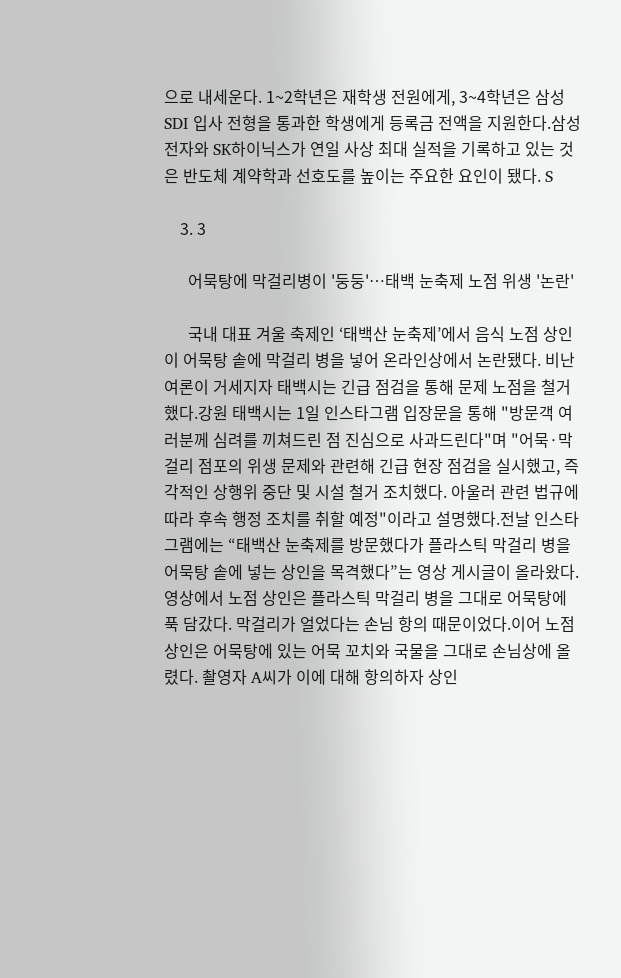으로 내세운다. 1~2학년은 재학생 전원에게, 3~4학년은 삼성SDI 입사 전형을 통과한 학생에게 등록금 전액을 지원한다.삼성전자와 SK하이닉스가 연일 사상 최대 실적을 기록하고 있는 것은 반도체 계약학과 선호도를 높이는 주요한 요인이 됐다. S

    3. 3

      어묵탕에 막걸리병이 '둥둥'…태백 눈축제 노점 위생 '논란'

      국내 대표 겨울 축제인 ‘태백산 눈축제’에서 음식 노점 상인이 어묵탕 솥에 막걸리 병을 넣어 온라인상에서 논란됐다. 비난 여론이 거세지자 태백시는 긴급 점검을 통해 문제 노점을 철거했다.강원 태백시는 1일 인스타그램 입장문을 통해 "방문객 여러분께 심려를 끼쳐드린 점 진심으로 사과드린다"며 "어묵·막걸리 점포의 위생 문제와 관련해 긴급 현장 점검을 실시했고, 즉각적인 상행위 중단 및 시설 철거 조치했다. 아울러 관련 법규에 따라 후속 행정 조치를 취할 예정"이라고 설명했다.전날 인스타그램에는 “태백산 눈축제를 방문했다가 플라스틱 막걸리 병을 어묵탕 솥에 넣는 상인을 목격했다”는 영상 게시글이 올라왔다. 영상에서 노점 상인은 플라스틱 막걸리 병을 그대로 어묵탕에 푹 담갔다. 막걸리가 얼었다는 손님 항의 때문이었다.이어 노점 상인은 어묵탕에 있는 어묵 꼬치와 국물을 그대로 손님상에 올렸다. 촬영자 A씨가 이에 대해 항의하자 상인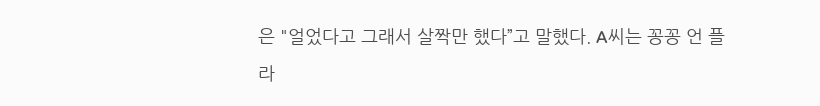은 "얼었다고 그래서 살짝만 했다”고 말했다. A씨는 꽁꽁 언 플라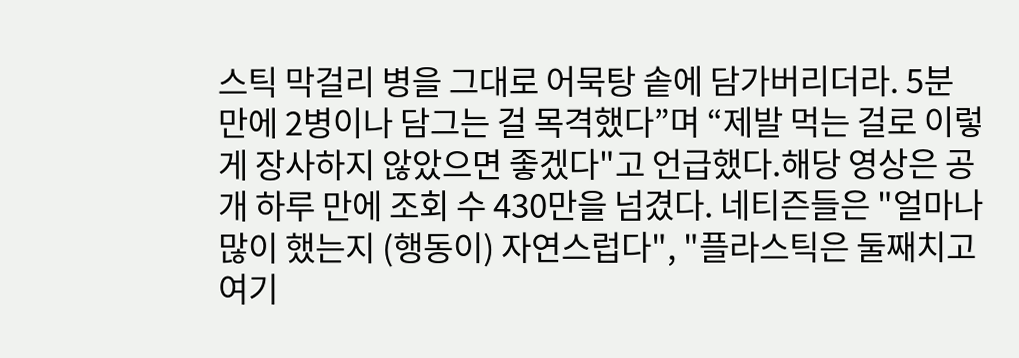스틱 막걸리 병을 그대로 어묵탕 솥에 담가버리더라. 5분 만에 2병이나 담그는 걸 목격했다”며 “제발 먹는 걸로 이렇게 장사하지 않았으면 좋겠다"고 언급했다.해당 영상은 공개 하루 만에 조회 수 430만을 넘겼다. 네티즌들은 "얼마나 많이 했는지 (행동이) 자연스럽다", "플라스틱은 둘째치고 여기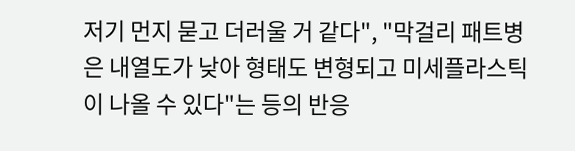저기 먼지 묻고 더러울 거 같다", "막걸리 패트병은 내열도가 낮아 형태도 변형되고 미세플라스틱이 나올 수 있다"는 등의 반응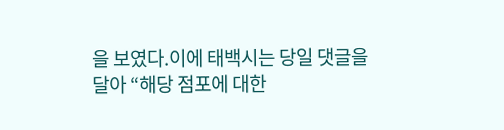을 보였다.이에 태백시는 당일 댓글을 달아 “해당 점포에 대한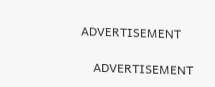ADVERTISEMENT

    ADVERTISEMENT